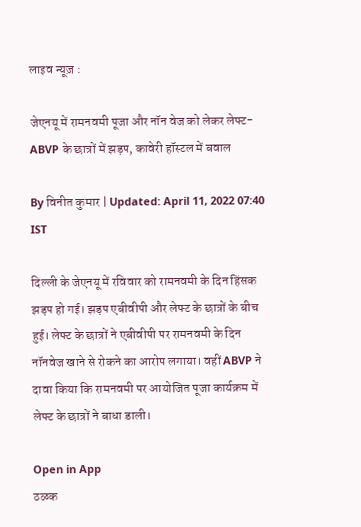लाइव न्यूज़ :

जेएनयू में रामनवमी पूजा और नॉन वेज को लेकर लेफ्ट-ABVP के छात्रों में झड़प, कावेरी हॉस्टल में बवाल

By विनीत कुमार | Updated: April 11, 2022 07:40 IST

दिल्ली के जेएनयू में रविवार को रामनवमी के दिन हिंसक झड़प हो गई। झड़प एबीवीपी और लेफ्ट के छात्रों के बीच हुई। लेफ्ट के छात्रों ने एबीवीपी पर रामनवमी के दिन नॉनवेज खाने से रोकने का आरोप लगाया। वहीं ABVP ने दावा किया कि रामनवमी पर आयोजित पूजा कार्यक्रम में लेफ्ट के छात्रों ने बाधा डाली।

Open in App
ठळक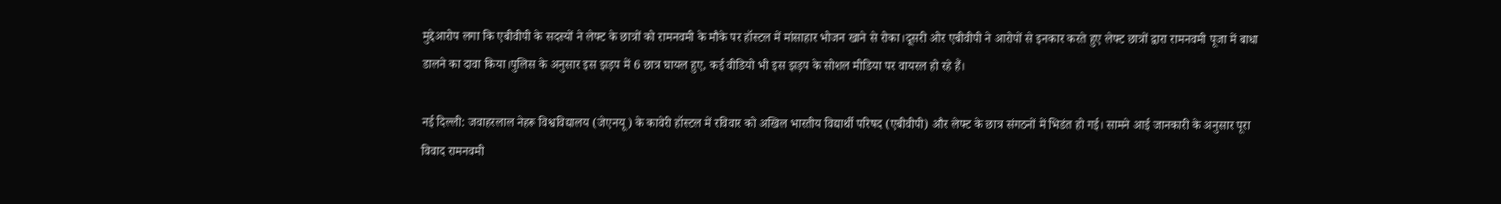मुद्देआरोप लगा कि एबीवीपी के सदस्यों ने लेफ्ट के छात्रों को रामनवमी के मौके पर हॉस्टल में मांसाहार भोजन खाने से रोका।दूसरी ओर एबीवीपी ने आरोपों से इनकार करते हुए लेफ्ट छात्रों द्वारा रामनवमी पूजा में बाधा डालने का दावा किया।पुलिस के अनुसार इस झड़प में 6 छात्र घायल हुए, कई वीडियो भी इस झड़प के सोशल मीडिया पर वायरल हो रहे हैं।

नई दिल्ली: जवाहरलाल नेहरू विश्वविद्यालय (जेएनयू) के कावेरी हॉस्टल में रविवार को अखिल भारतीय विद्यार्थी परिषद (एबीवीपी) और लेफ्ट के छात्र संगठनों में भिडंत हो गई। सामने आई जानकारी के अनुसार पूरा विवाद रामनवमी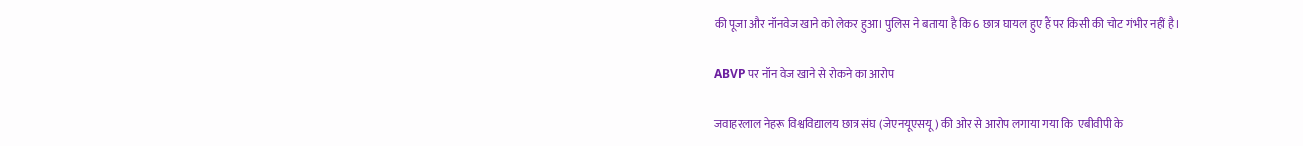की पूजा और नॉनवेज खाने को लेकर हुआ। पुलिस ने बताया है कि 6 छात्र घायल हुए हैं पर किसी की चोट गंभीर नहीं है।

ABVP पर नॉन वेज खाने से रोकने का आरोप

जवाहरलाल नेहरू विश्वविद्यालय छात्र संघ (जेएनयूएसयू) की ओर से आरोप लगाया गया कि  एबीवीपी के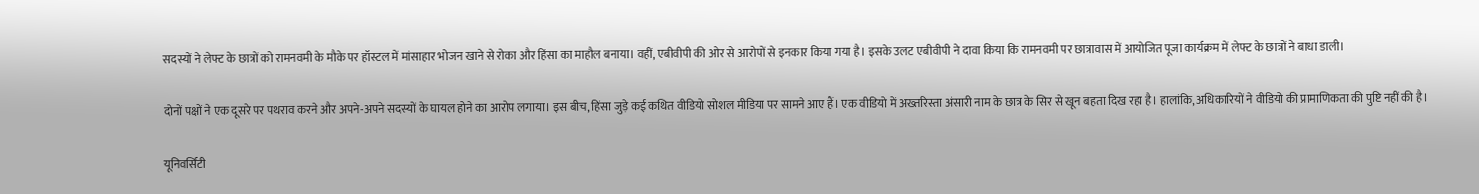सदस्यों ने लेफ्ट के छात्रों को रामनवमी के मौके पर हॉस्टल में मांसाहार भोजन खाने से रोका और हिंसा का माहौल बनाया। वहीं, एबीवीपी की ओर से आरोपों से इनकार किया गया है। इसके उलट एबीवीपी ने दावा किया कि रामनवमी पर छात्रावास में आयोजित पूजा कार्यक्रम में लेफ्ट के छात्रों ने बाधा डाली।

दोनों पक्षों ने एक दूसरे पर पथराव करने और अपने-अपने सदस्यों के घायल होने का आरोप लगाया। इस बीच, हिंसा जुड़े कई कथित वीडियो सोशल मीडिया पर सामने आए हैं। एक वीडियो में अख्तरिस्ता अंसारी नाम के छात्र के सिर से खून बहता दिख रहा है। हालांकि, अधिकारियों ने वीडियो की प्रामाणिकता की पुष्टि नहीं की है।

यूनिवर्सिटी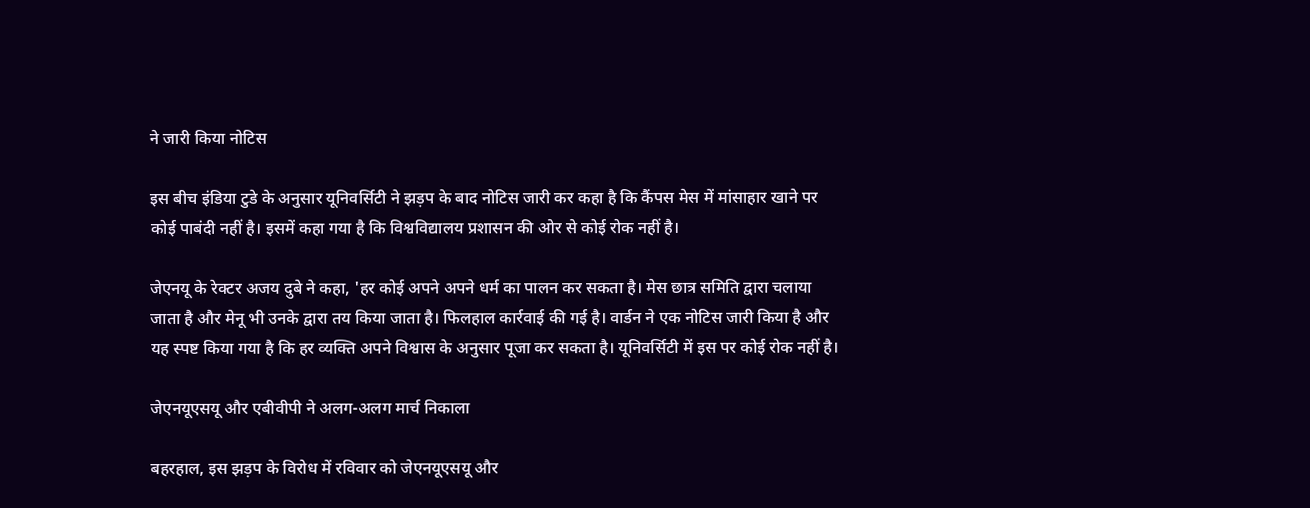ने जारी किया नोटिस

इस बीच इंडिया टुडे के अनुसार यूनिवर्सिटी ने झड़प के बाद नोटिस जारी कर कहा है कि कैंपस मेस में मांसाहार खाने पर कोई पाबंदी नहीं है। इसमें कहा गया है कि विश्वविद्यालय प्रशासन की ओर से कोई रोक नहीं है।

जेएनयू के रेक्टर अजय दुबे ने कहा, 'हर कोई अपने अपने धर्म का पालन कर सकता है। मेस छात्र समिति द्वारा चलाया जाता है और मेनू भी उनके द्वारा तय किया जाता है। फिलहाल कार्रवाई की गई है। वार्डन ने एक नोटिस जारी किया है और यह स्पष्ट किया गया है कि हर व्यक्ति अपने विश्वास के अनुसार पूजा कर सकता है। यूनिवर्सिटी में इस पर कोई रोक नहीं है।

जेएनयूएसयू और एबीवीपी ने अलग-अलग मार्च निकाला

बहरहाल, इस झड़प के विरोध में रविवार को जेएनयूएसयू और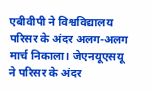एबीवीपी ने विश्वविद्यालय परिसर के अंदर अलग-अलग मार्च निकाला। जेएनयूएसयू ने परिसर के अंदर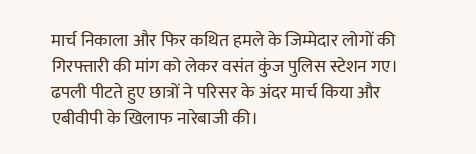मार्च निकाला और फिर कथित हमले के जिम्मेदार लोगों की गिरफ्तारी की मांग को लेकर वसंत कुंज पुलिस स्टेशन गए। ढपली पीटते हुए छात्रों ने परिसर के अंदर मार्च किया और एबीवीपी के खिलाफ नारेबाजी की।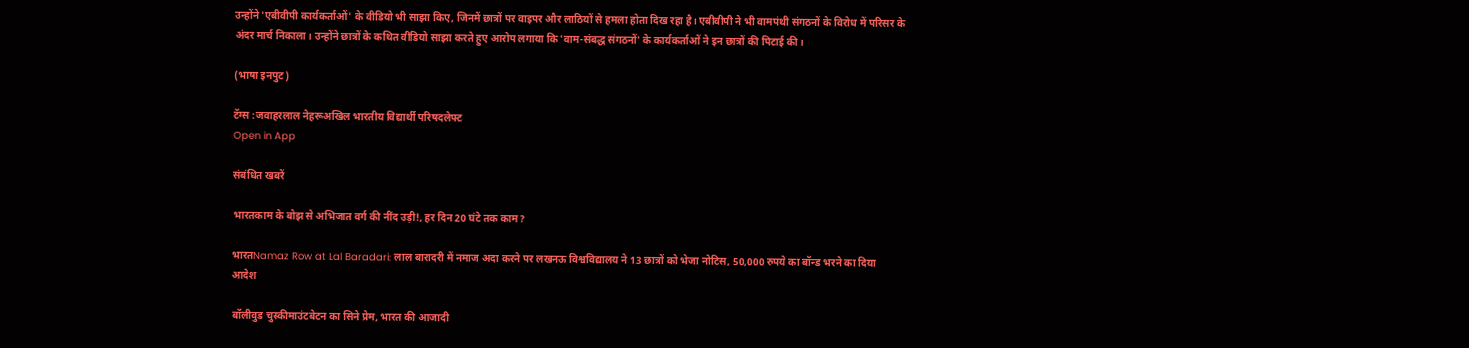उन्होंने 'एबीवीपी कार्यकर्ताओं' के वीडियो भी साझा किए, जिनमें छात्रों पर वाइपर और लाठियों से हमला होता दिख रहा है। एबीवीपी ने भी वामपंथी संगठनों के विरोध में परिसर के अंदर मार्च निकाला। उन्होंने छात्रों के कथित वीडियो साझा करते हुए आरोप लगाया कि 'वाम-संबद्ध संगठनों' के कार्यकर्ताओं ने इन छात्रों की पिटाई की।

(भाषा इनपुट)

टॅग्स :जवाहरलाल नेहरूअखिल भारतीय विद्यार्थी परिषदलेफ्ट
Open in App

संबंधित खबरें

भारतकाम के बोझ से अभिजात वर्ग की नींद उड़ी!, हर दिन 20 घंटे तक काम?

भारतNamaz Row at Lal Baradari: लाल बारादरी में नमाज अदा करने पर लखनऊ विश्वविद्यालय ने 13 छात्रों को भेजा नोटिस, 50,000 रुपये का बॉन्ड भरने का दिया आदेश

बॉलीवुड चुस्कीमाउंटबेटन का सिने प्रेम, भारत की आजादी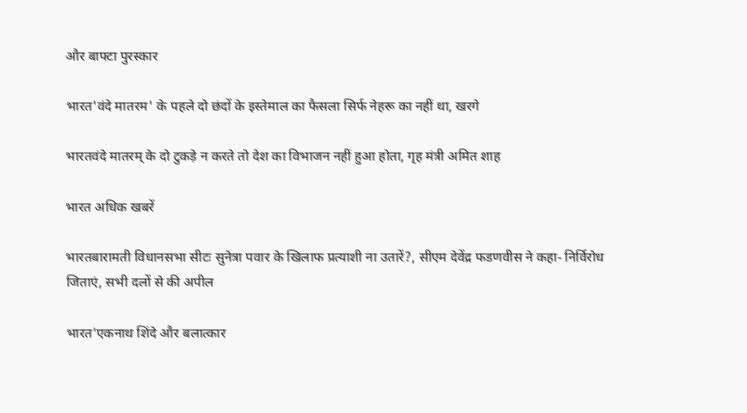और बाफ्टा पुरस्कार

भारत'वंदे मातरम' के पहले दो छंदों के इस्तेमाल का फैसला सिर्फ नेहरू का नहीं था, खरगे

भारतवंदे मातरम् के दो टुकड़े न करते तो देश का विभाजन नहीं हुआ होता, गृह मंत्री अमित शाह

भारत अधिक खबरें

भारतबारामती विधानसभा सीटः सुनेत्रा पवार के खिलाफ प्रत्याशी ना उतारें?, सीएम देवेंद्र फडणवीस ने कहा- निर्विरोध जिताएं, सभी दलों से की अपील

भारत'एकनाथ शिंदे और बलात्कार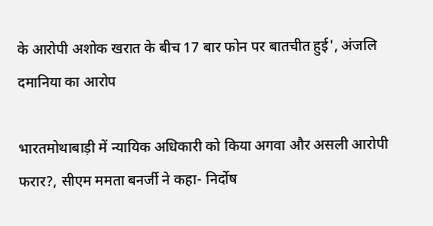के आरोपी अशोक खरात के बीच 17 बार फोन पर बातचीत हुई', अंजलि दमानिया का आरोप

भारतमोथाबाड़ी में न्यायिक अधिकारी को किया अगवा और असली आरोपी फरार?, सीएम ममता बनर्जी ने कहा- निर्दोष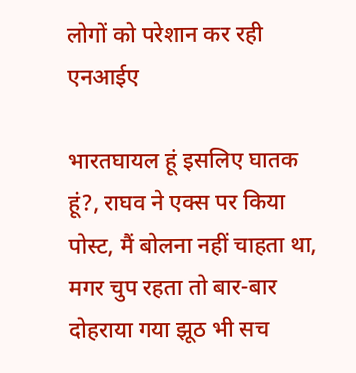लोगों को परेशान कर रही एनआईए

भारतघायल हूं इसलिए घातक हूं?, राघव ने एक्स पर किया पोस्ट, मैं बोलना नहीं चाहता था, मगर चुप रहता तो बार-बार दोहराया गया झूठ भी सच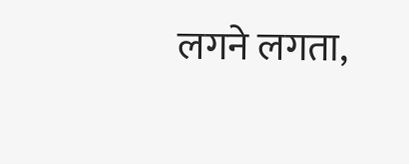लगने लगता,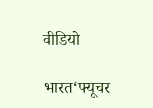वीडियो

भारत‘फ्यूचर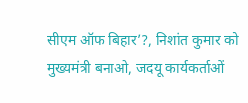सीएम ऑफ बिहार’?, निशांत कुमार को मुख्यमंत्री बनाओ, जदयू कार्यकर्ताओं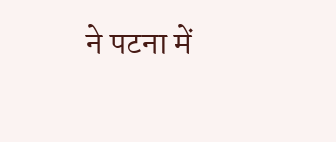ने पटना में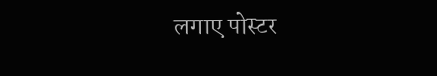लगाए पोस्टर